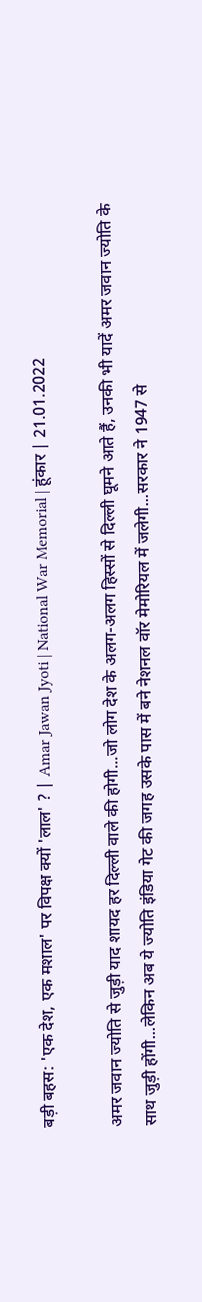बड़ी बहस: 'एक देश, एक मशाल' पर विपक्ष क्यों 'लाल' ? | Amar Jawan Jyoti | National War Memorial | हूंकार | 21.01.2022

अमर जवान ज्योति से जुड़ी याद शायद हर दिल्ली वाले की होगी...जो लोग देश के अलग-अलग हिस्सों से दिल्ली घूमने आते हैं, उनकी भी यादें अमर जवान ज्योति के साथ जुड़ी होंगी...लेकिन अब ये ज्योति इंडिया गेट की जगह उसके पास में बने नेशनल वॉर मेमोरियल में जलेगी...सरकार ने 1947 से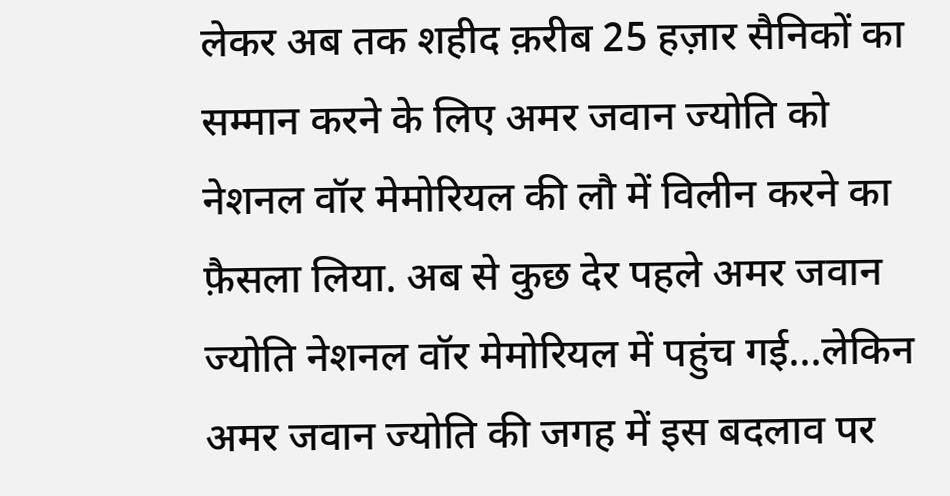लेकर अब तक शहीद क़रीब 25 हज़ार सैनिकों का सम्मान करने के लिए अमर जवान ज्योति को नेशनल वॉर मेमोरियल की लौ में विलीन करने का फ़ैसला लिया. अब से कुछ देर पहले अमर जवान ज्योति नेशनल वॉर मेमोरियल में पहुंच गई...लेकिन अमर जवान ज्योति की जगह में इस बदलाव पर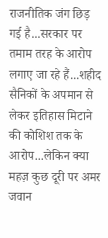राजनीतिक जंग छिड़ गई है...सरकार पर तमाम तरह के आरोप लगाए जा रहे हैं...शहीद सैनिकों के अपमान से लेकर इतिहास मिटाने की कोशिश तक के आरोप...लेकिन क्या महज़ कुछ दूरी पर अमर जवान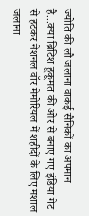ज्योति की लौ जलाना वाकई सैनिकों का अपमान है...क्या ब्रिटिश हूकूमत की ओर से बनाए गए इंडिया गेट से हटकर नेशनल वॉर मेमोरियल में शहीदों के लिए मशाल जलाना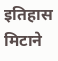इतिहास मिटाने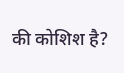की कोशिश है?